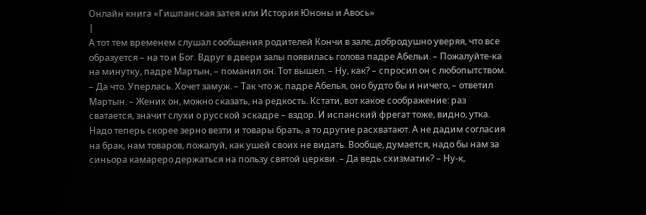Онлайн книга «Гишпанская затея или История Юноны и Авось»
|
А тот тем временем слушал сообщения родителей Кончи в зале, добродушно уверяя, что все образуется – на то и Бог. Вдруг в двери залы появилась голова падре Абельи. – Пожалуйте-ка на минутку, падре Мартын, – поманил он. Тот вышел. – Ну, как? – спросил он с любопытством. – Да что. Уперлась. Хочет замуж. – Так что ж, падре Абелья, оно будто бы и ничего, – ответил Мартын. – Жених он, можно сказать, на редкость. Кстати, вот какое соображение: раз сватается, значит слухи о русской эскадре – вздор. И испанский фрегат тоже, видно, утка. Надо теперь скорее зерно везти и товары брать, а то другие расхватают. А не дадим согласия на брак, нам товаров, пожалуй, как ушей своих не видать. Вообще, думается, надо бы нам за синьора камареро держаться на пользу святой церкви. – Да ведь схизматик? – Ну-к,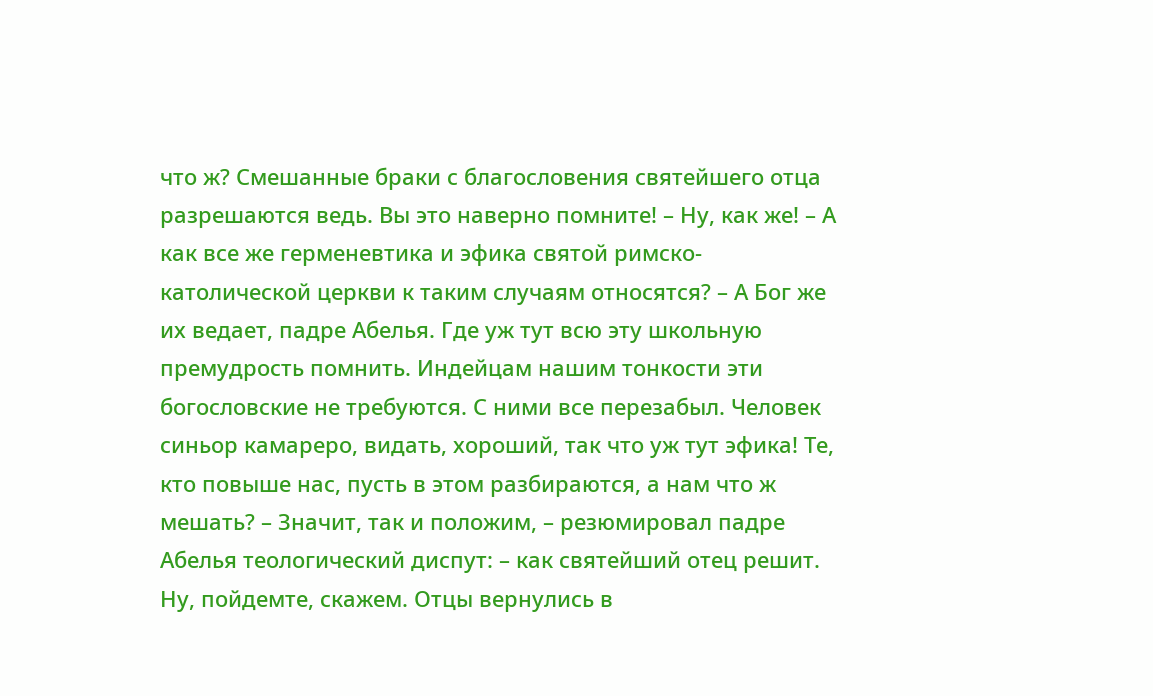что ж? Смешанные браки с благословения святейшего отца разрешаются ведь. Вы это наверно помните! – Ну, как же! – А как все же герменевтика и эфика святой римско-католической церкви к таким случаям относятся? – А Бог же их ведает, падре Абелья. Где уж тут всю эту школьную премудрость помнить. Индейцам нашим тонкости эти богословские не требуются. С ними все перезабыл. Человек синьор камареро, видать, хороший, так что уж тут эфика! Те, кто повыше нас, пусть в этом разбираются, а нам что ж мешать? – Значит, так и положим, – резюмировал падре Абелья теологический диспут: – как святейший отец решит. Ну, пойдемте, скажем. Отцы вернулись в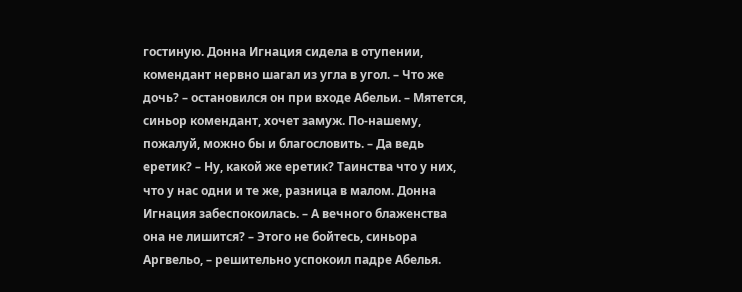гостиную. Донна Игнация сидела в отупении, комендант нервно шагал из угла в угол. – Что же дочь? – остановился он при входе Абельи. – Мятется, синьор комендант, хочет замуж. По-нашему, пожалуй, можно бы и благословить. – Да ведь еретик? – Ну, какой же еретик? Таинства что у них, что у нас одни и те же, разница в малом. Донна Игнация забеспокоилась. – А вечного блаженства она не лишится? – Этого не бойтесь, синьора Аргвельо, – решительно успокоил падре Абелья.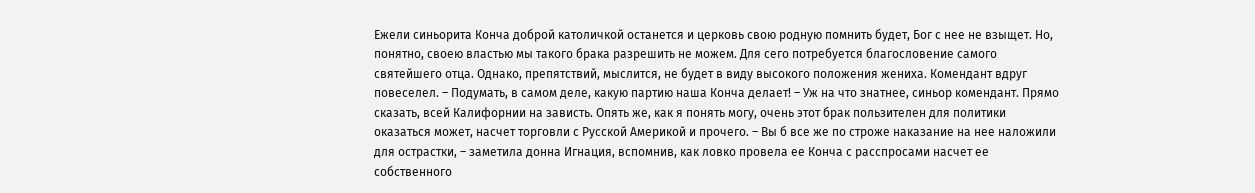Ежели синьорита Конча доброй католичкой останется и церковь свою родную помнить будет, Бог с нее не взыщет. Но, понятно, своею властью мы такого брака разрешить не можем. Для сего потребуется благословение самого святейшего отца. Однако, препятствий, мыслится, не будет в виду высокого положения жениха. Комендант вдруг повеселел. – Подумать, в самом деле, какую партию наша Конча делает! – Уж на что знатнее, синьор комендант. Прямо сказать, всей Калифорнии на зависть. Опять же, как я понять могу, очень этот брак пользителен для политики оказаться может, насчет торговли с Русской Америкой и прочего. – Вы б все же по строже наказание на нее наложили для острастки, – заметила донна Игнация, вспомнив, как ловко провела ее Конча с расспросами насчет ее собственного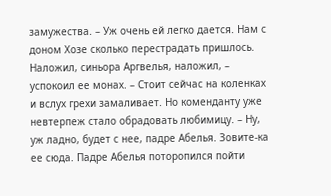замужества. – Уж очень ей легко дается. Нам с доном Хозе сколько перестрадать пришлось. Наложил, синьора Аргвелья, наложил, – успокоил ее монах. – Стоит сейчас на коленках и вслух грехи замаливает. Но коменданту уже невтерпеж стало обрадовать любимицу. – Ну, уж ладно, будет с нее, падре Абелья. Зовите-ка ее сюда. Падре Абелья поторопился пойти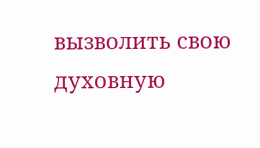вызволить свою духовную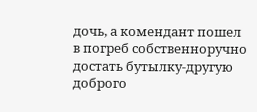дочь, а комендант пошел в погреб собственноручно достать бутылку-другую доброго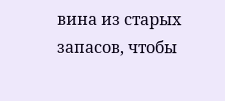вина из старых запасов, чтобы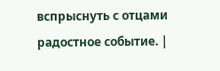вспрыснуть с отцами радостное событие. |